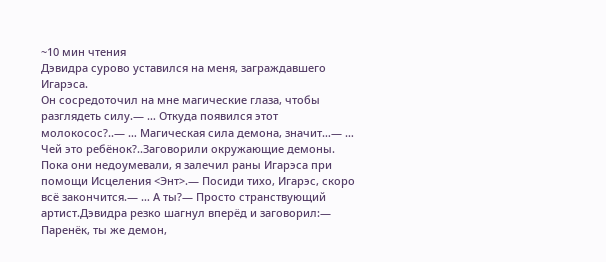~10 мин чтения
Дэвидра сурово уставился на меня, заграждавшего Игарэса.
Он сосредоточил на мне магические глаза, чтобы разглядеть силу.— … Откуда появился этот молокосос?..— … Магическая сила демона, значит…— … Чей это ребёнок?..Заговорили окружающие демоны.
Пока они недоумевали, я залечил раны Игарэса при помощи Исцеления <Энт>.— Посиди тихо, Игарэс, скоро всё закончится.— … А ты?— Просто странствующий артист.Дэвидра резко шагнул вперёд и заговорил:— Паренёк, ты же демон,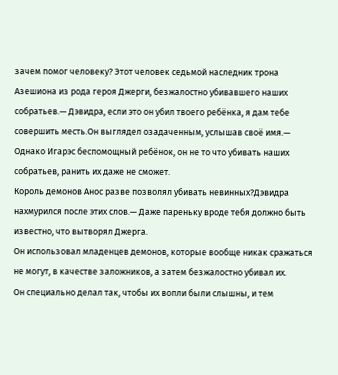зачем помог человеку? Этот человек седьмой наследник трона Азешиона из рода героя Джерги, безжалостно убивавшего наших собратьев.— Дэвидра, если это он убил твоего ребёнка, я дам тебе совершить месть.Он выглядел озадаченным, услышав своё имя.— Однако Игарэс беспомощный ребёнок, он не то что убивать наших собратьев, ранить их даже не сможет.
Король демонов Анос разве позволял убивать невинных?Дэвидра нахмурился после этих слов.— Даже пареньку вроде тебя должно быть известно, что вытворял Джерга.
Он использовал младенцев демонов, которые вообще никак сражаться не могут, в качестве заложников, а затем безжалостно убивал их.
Он специально делал так, чтобы их вопли были слышны, и тем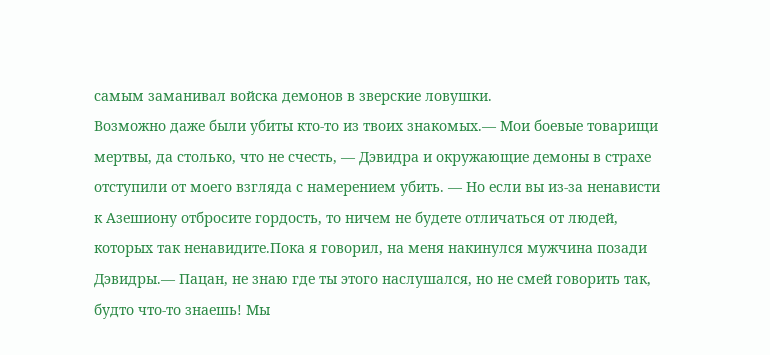самым заманивал войска демонов в зверские ловушки.
Возможно даже были убиты кто-то из твоих знакомых.— Мои боевые товарищи мертвы, да столько, что не счесть, — Дэвидра и окружающие демоны в страхе отступили от моего взгляда с намерением убить. — Но если вы из-за ненависти к Азешиону отбросите гордость, то ничем не будете отличаться от людей, которых так ненавидите.Пока я говорил, на меня накинулся мужчина позади Дэвидры.— Пацан, не знаю где ты этого наслушался, но не смей говорить так, будто что-то знаешь! Мы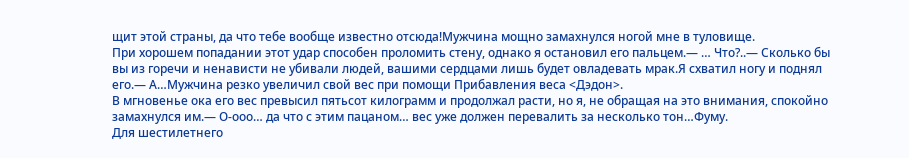щит этой страны, да что тебе вообще известно отсюда!Мужчина мощно замахнулся ногой мне в туловище.
При хорошем попадании этот удар способен проломить стену, однако я остановил его пальцем.— … Что?..— Сколько бы вы из горечи и ненависти не убивали людей, вашими сердцами лишь будет овладевать мрак.Я схватил ногу и поднял его.— А…Мужчина резко увеличил свой вес при помощи Прибавления веса <Дэдон>.
В мгновенье ока его вес превысил пятьсот килограмм и продолжал расти, но я, не обращая на это внимания, спокойно замахнулся им.— О-ооо… да что с этим пацаном… вес уже должен перевалить за несколько тон…Фуму.
Для шестилетнего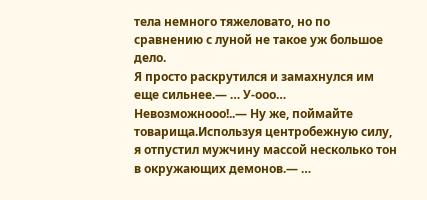тела немного тяжеловато, но по сравнению с луной не такое уж большое дело.
Я просто раскрутился и замахнулся им еще сильнее.— … У-ооо… Невозможнооо!..— Ну же, поймайте товарища.Используя центробежную силу, я отпустил мужчину массой несколько тон в окружающих демонов.— …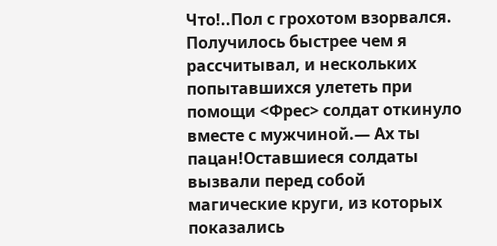Что!..Пол с грохотом взорвался.
Получилось быстрее чем я рассчитывал, и нескольких попытавшихся улететь при помощи <Фрес> солдат откинуло вместе с мужчиной.— Ах ты пацан!Оставшиеся солдаты вызвали перед собой магические круги, из которых показались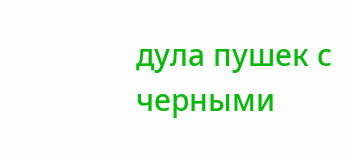дула пушек с черными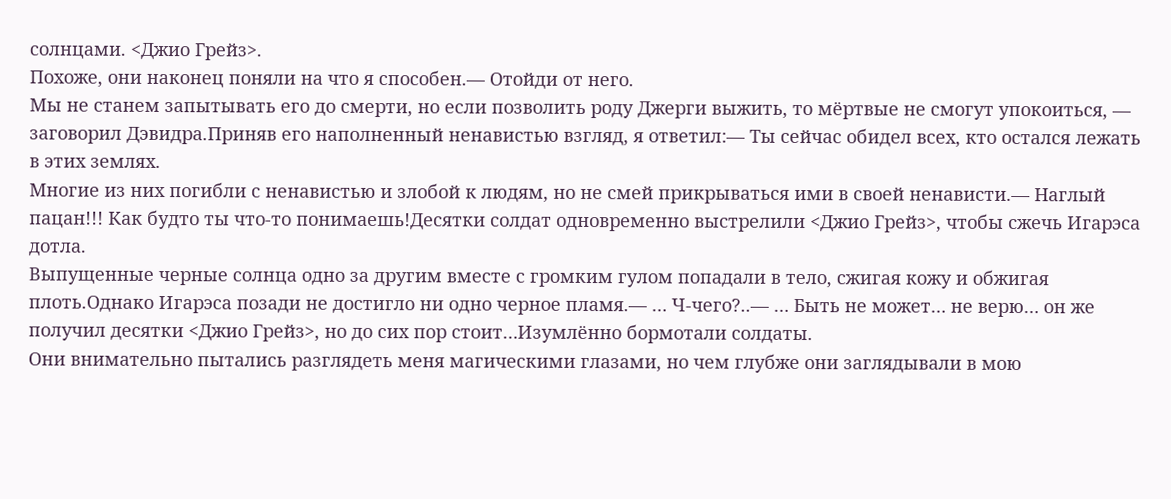солнцами. <Джио Грейз>.
Похоже, они наконец поняли на что я способен.— Отойди от него.
Мы не станем запытывать его до смерти, но если позволить роду Джерги выжить, то мёртвые не смогут упокоиться, — заговорил Дэвидра.Приняв его наполненный ненавистью взгляд, я ответил:— Ты сейчас обидел всех, кто остался лежать в этих землях.
Многие из них погибли с ненавистью и злобой к людям, но не смей прикрываться ими в своей ненависти.— Наглый пацан!!! Как будто ты что-то понимаешь!Десятки солдат одновременно выстрелили <Джио Грейз>, чтобы сжечь Игарэса дотла.
Выпущенные черные солнца одно за другим вместе с громким гулом попадали в тело, сжигая кожу и обжигая плоть.Однако Игарэса позади не достигло ни одно черное пламя.— … Ч-чего?..— … Быть не может… не верю… он же получил десятки <Джио Грейз>, но до сих пор стоит…Изумлённо бормотали солдаты.
Они внимательно пытались разглядеть меня магическими глазами, но чем глубже они заглядывали в мою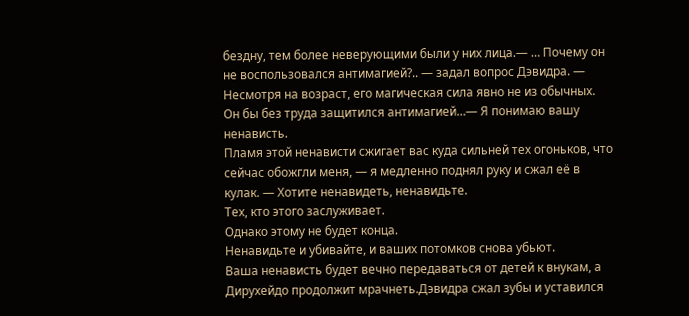бездну, тем более неверующими были у них лица.— … Почему он не воспользовался антимагией?.. — задал вопрос Дэвидра. — Несмотря на возраст, его магическая сила явно не из обычных.
Он бы без труда защитился антимагией…— Я понимаю вашу ненависть.
Пламя этой ненависти сжигает вас куда сильней тех огоньков, что сейчас обожгли меня, — я медленно поднял руку и сжал её в кулак. — Хотите ненавидеть, ненавидьте.
Тех, кто этого заслуживает.
Однако этому не будет конца.
Ненавидьте и убивайте, и ваших потомков снова убьют.
Ваша ненависть будет вечно передаваться от детей к внукам, а Дирухейдо продолжит мрачнеть.Дэвидра сжал зубы и уставился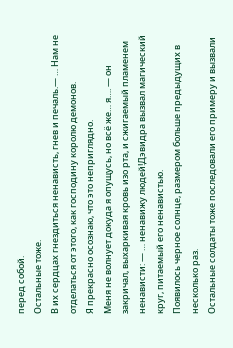перед собой.
Остальные тоже.
В их сердцах гнездиться ненависть, гнев и печаль.— … Нам не отделаться от этого, как господину королю демонов.
Я прекрасно осознаю, что это неприглядно.
Меня не волнует докуда я опущусь, но всё же… я…. — он закричал, выхаркивая кровь изо рта, и сжигаемый пламенем ненависти: — … ненавижу людей!Дэвидра вызвал магический круг, питаемый его ненавистью.
Появилось черное солнце, размером больше предыдущих в несколько раз.
Остальные солдаты тоже последовали его примеру и вызвали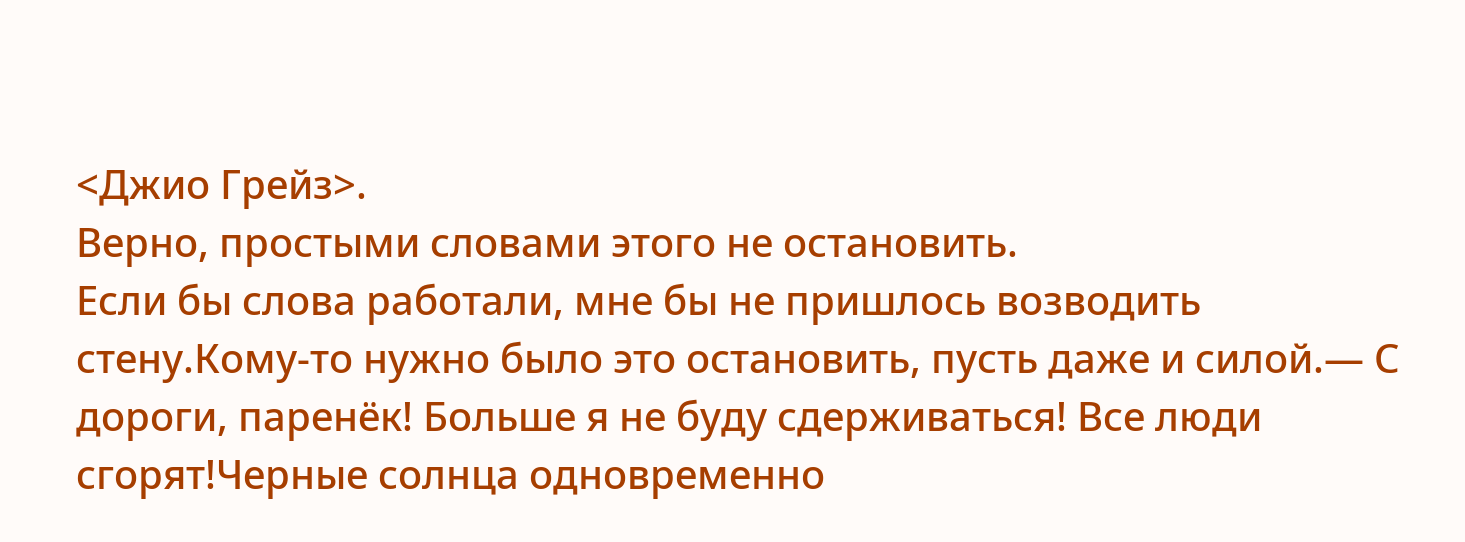<Джио Грейз>.
Верно, простыми словами этого не остановить.
Если бы слова работали, мне бы не пришлось возводить стену.Кому-то нужно было это остановить, пусть даже и силой.— С дороги, паренёк! Больше я не буду сдерживаться! Все люди сгорят!Черные солнца одновременно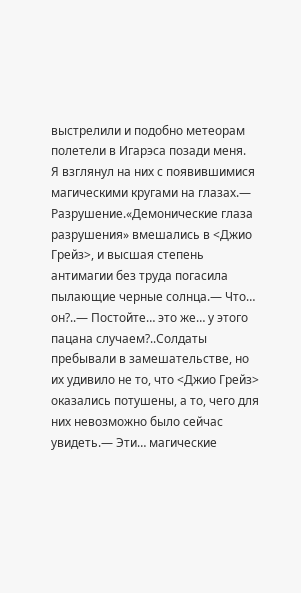выстрелили и подобно метеорам полетели в Игарэса позади меня.
Я взглянул на них с появившимися магическими кругами на глазах.— Разрушение.«Демонические глаза разрушения» вмешались в <Джио Грейз>, и высшая степень антимагии без труда погасила пылающие черные солнца.— Что… он?..— Постойте… это же… у этого пацана случаем?..Солдаты пребывали в замешательстве, но их удивило не то, что <Джио Грейз> оказались потушены, а то, чего для них невозможно было сейчас увидеть.— Эти… магические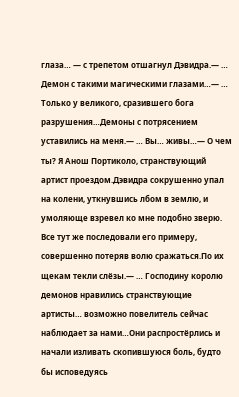глаза… — с трепетом отшагнул Дэвидра.— … Демон с такими магическими глазами…— … Только у великого, сразившего бога разрушения…Демоны с потрясением уставились на меня.— … Вы… живы…— О чем ты? Я Анош Портиколо, странствующий артист проездом.Дэвидра сокрушенно упал на колени, уткнувшись лбом в землю, и умоляюще взревел ко мне подобно зверю.
Все тут же последовали его примеру, совершенно потеряв волю сражаться.По их щекам текли слёзы.— … Господину королю демонов нравились странствующие артисты… возможно повелитель сейчас наблюдает за нами…Они распростёрлись и начали изливать скопившуюся боль, будто бы исповедуясь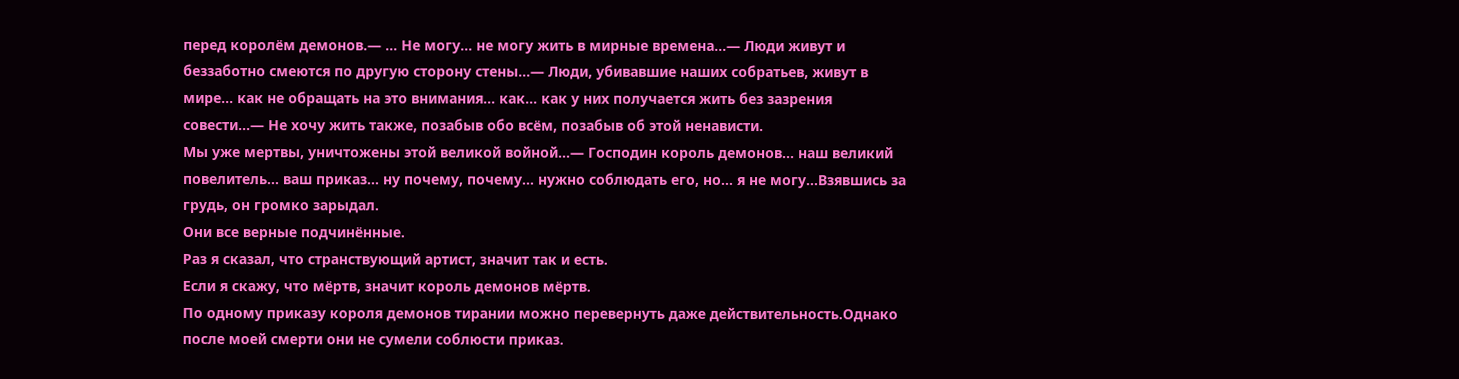перед королём демонов.— … Не могу… не могу жить в мирные времена…— Люди живут и беззаботно смеются по другую сторону стены…— Люди, убивавшие наших собратьев, живут в мире… как не обращать на это внимания… как… как у них получается жить без зазрения совести…— Не хочу жить также, позабыв обо всём, позабыв об этой ненависти.
Мы уже мертвы, уничтожены этой великой войной…— Господин король демонов… наш великий повелитель… ваш приказ… ну почему, почему… нужно соблюдать его, но… я не могу…Взявшись за грудь, он громко зарыдал.
Они все верные подчинённые.
Раз я сказал, что странствующий артист, значит так и есть.
Если я скажу, что мёртв, значит король демонов мёртв.
По одному приказу короля демонов тирании можно перевернуть даже действительность.Однако после моей смерти они не сумели соблюсти приказ.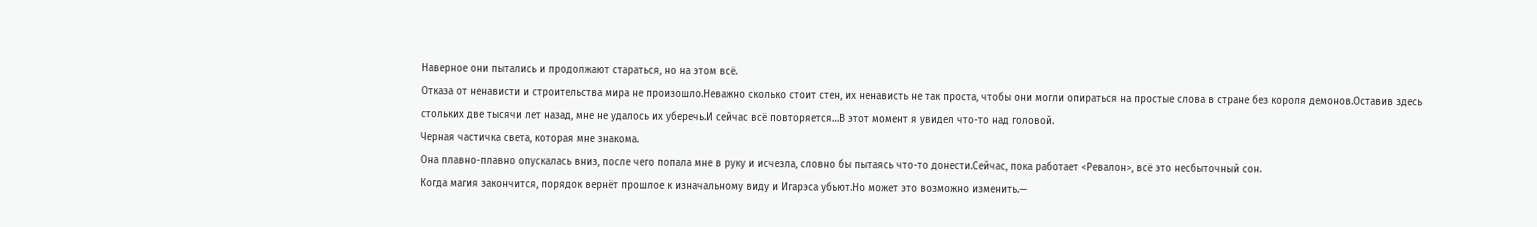Наверное они пытались и продолжают стараться, но на этом всё.
Отказа от ненависти и строительства мира не произошло.Неважно сколько стоит стен, их ненависть не так проста, чтобы они могли опираться на простые слова в стране без короля демонов.Оставив здесь стольких две тысячи лет назад, мне не удалось их уберечь.И сейчас всё повторяется…В этот момент я увидел что-то над головой.
Черная частичка света, которая мне знакома.
Она плавно-плавно опускалась вниз, после чего попала мне в руку и исчезла, словно бы пытаясь что-то донести.Сейчас, пока работает <Ревалон>, всё это несбыточный сон.
Когда магия закончится, порядок вернёт прошлое к изначальному виду и Игарэса убьют.Но может это возможно изменить.—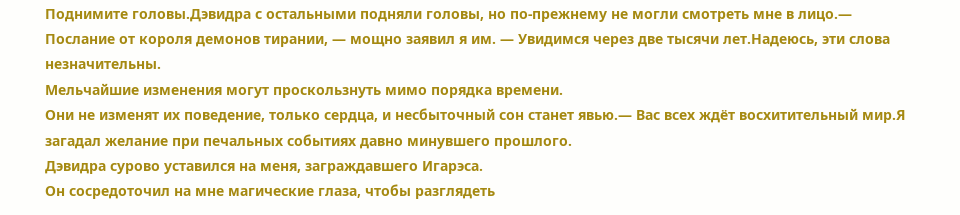Поднимите головы.Дэвидра с остальными подняли головы, но по-прежнему не могли смотреть мне в лицо.— Послание от короля демонов тирании, — мощно заявил я им. — Увидимся через две тысячи лет.Надеюсь, эти слова незначительны.
Мельчайшие изменения могут проскользнуть мимо порядка времени.
Они не изменят их поведение, только сердца, и несбыточный сон станет явью.— Вас всех ждёт восхитительный мир.Я загадал желание при печальных событиях давно минувшего прошлого.
Дэвидра сурово уставился на меня, заграждавшего Игарэса.
Он сосредоточил на мне магические глаза, чтобы разглядеть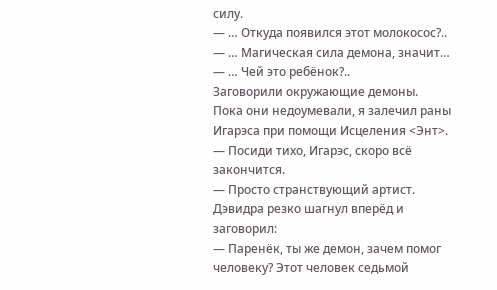силу.
— … Откуда появился этот молокосос?..
— … Магическая сила демона, значит…
— … Чей это ребёнок?..
Заговорили окружающие демоны.
Пока они недоумевали, я залечил раны Игарэса при помощи Исцеления <Энт>.
— Посиди тихо, Игарэс, скоро всё закончится.
— Просто странствующий артист.
Дэвидра резко шагнул вперёд и заговорил:
— Паренёк, ты же демон, зачем помог человеку? Этот человек седьмой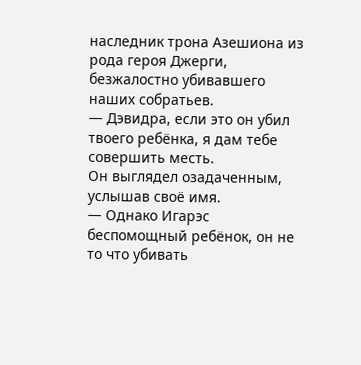наследник трона Азешиона из рода героя Джерги, безжалостно убивавшего наших собратьев.
— Дэвидра, если это он убил твоего ребёнка, я дам тебе совершить месть.
Он выглядел озадаченным, услышав своё имя.
— Однако Игарэс беспомощный ребёнок, он не то что убивать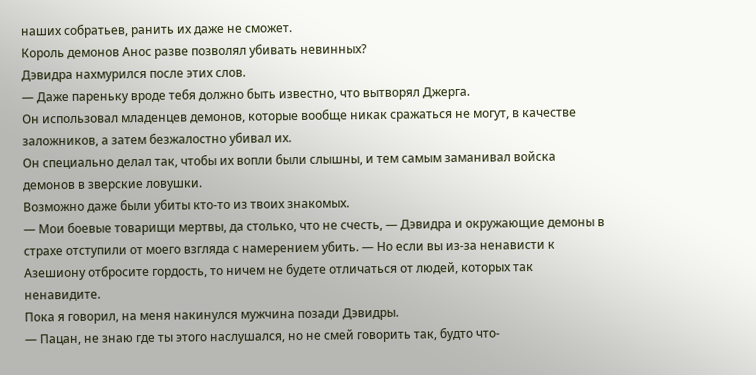наших собратьев, ранить их даже не сможет.
Король демонов Анос разве позволял убивать невинных?
Дэвидра нахмурился после этих слов.
— Даже пареньку вроде тебя должно быть известно, что вытворял Джерга.
Он использовал младенцев демонов, которые вообще никак сражаться не могут, в качестве заложников, а затем безжалостно убивал их.
Он специально делал так, чтобы их вопли были слышны, и тем самым заманивал войска демонов в зверские ловушки.
Возможно даже были убиты кто-то из твоих знакомых.
— Мои боевые товарищи мертвы, да столько, что не счесть, — Дэвидра и окружающие демоны в страхе отступили от моего взгляда с намерением убить. — Но если вы из-за ненависти к Азешиону отбросите гордость, то ничем не будете отличаться от людей, которых так ненавидите.
Пока я говорил, на меня накинулся мужчина позади Дэвидры.
— Пацан, не знаю где ты этого наслушался, но не смей говорить так, будто что-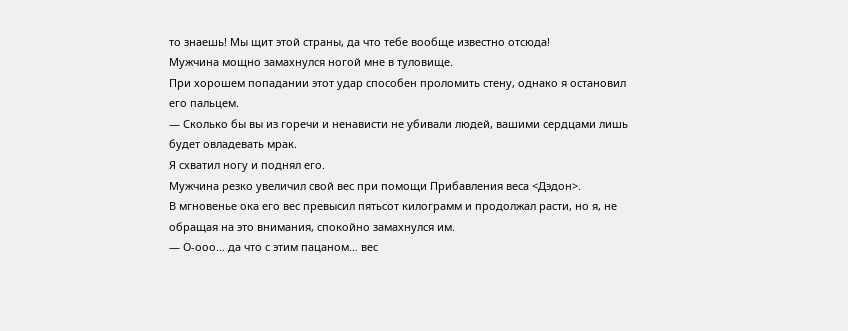то знаешь! Мы щит этой страны, да что тебе вообще известно отсюда!
Мужчина мощно замахнулся ногой мне в туловище.
При хорошем попадании этот удар способен проломить стену, однако я остановил его пальцем.
— Сколько бы вы из горечи и ненависти не убивали людей, вашими сердцами лишь будет овладевать мрак.
Я схватил ногу и поднял его.
Мужчина резко увеличил свой вес при помощи Прибавления веса <Дэдон>.
В мгновенье ока его вес превысил пятьсот килограмм и продолжал расти, но я, не обращая на это внимания, спокойно замахнулся им.
— О-ооо… да что с этим пацаном… вес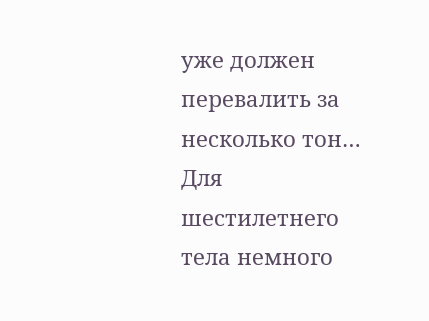уже должен перевалить за несколько тон…
Для шестилетнего тела немного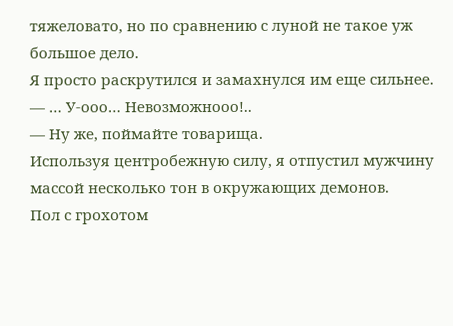тяжеловато, но по сравнению с луной не такое уж большое дело.
Я просто раскрутился и замахнулся им еще сильнее.
— … У-ооо… Невозможнооо!..
— Ну же, поймайте товарища.
Используя центробежную силу, я отпустил мужчину массой несколько тон в окружающих демонов.
Пол с грохотом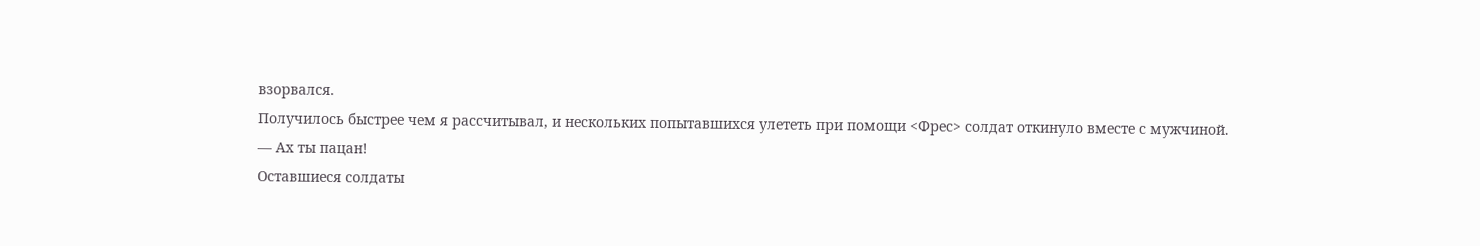взорвался.
Получилось быстрее чем я рассчитывал, и нескольких попытавшихся улететь при помощи <Фрес> солдат откинуло вместе с мужчиной.
— Ах ты пацан!
Оставшиеся солдаты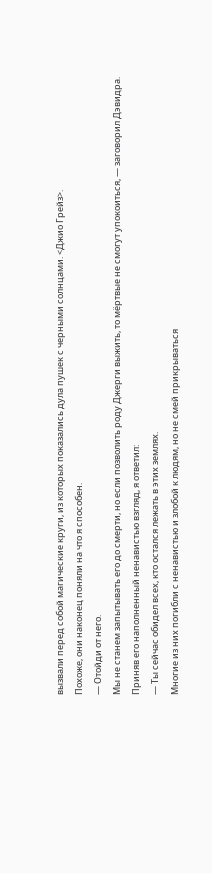вызвали перед собой магические круги, из которых показались дула пушек с черными солнцами. <Джио Грейз>.
Похоже, они наконец поняли на что я способен.
— Отойди от него.
Мы не станем запытывать его до смерти, но если позволить роду Джерги выжить, то мёртвые не смогут упокоиться, — заговорил Дэвидра.
Приняв его наполненный ненавистью взгляд, я ответил:
— Ты сейчас обидел всех, кто остался лежать в этих землях.
Многие из них погибли с ненавистью и злобой к людям, но не смей прикрываться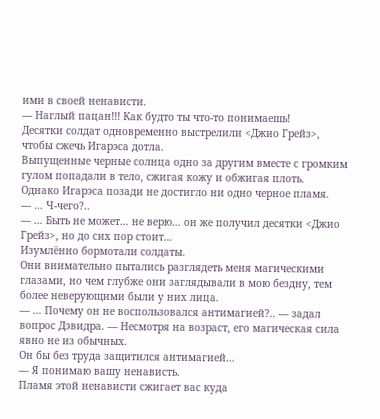ими в своей ненависти.
— Наглый пацан!!! Как будто ты что-то понимаешь!
Десятки солдат одновременно выстрелили <Джио Грейз>, чтобы сжечь Игарэса дотла.
Выпущенные черные солнца одно за другим вместе с громким гулом попадали в тело, сжигая кожу и обжигая плоть.
Однако Игарэса позади не достигло ни одно черное пламя.
— … Ч-чего?..
— … Быть не может… не верю… он же получил десятки <Джио Грейз>, но до сих пор стоит…
Изумлённо бормотали солдаты.
Они внимательно пытались разглядеть меня магическими глазами, но чем глубже они заглядывали в мою бездну, тем более неверующими были у них лица.
— … Почему он не воспользовался антимагией?.. — задал вопрос Дэвидра. — Несмотря на возраст, его магическая сила явно не из обычных.
Он бы без труда защитился антимагией…
— Я понимаю вашу ненависть.
Пламя этой ненависти сжигает вас куда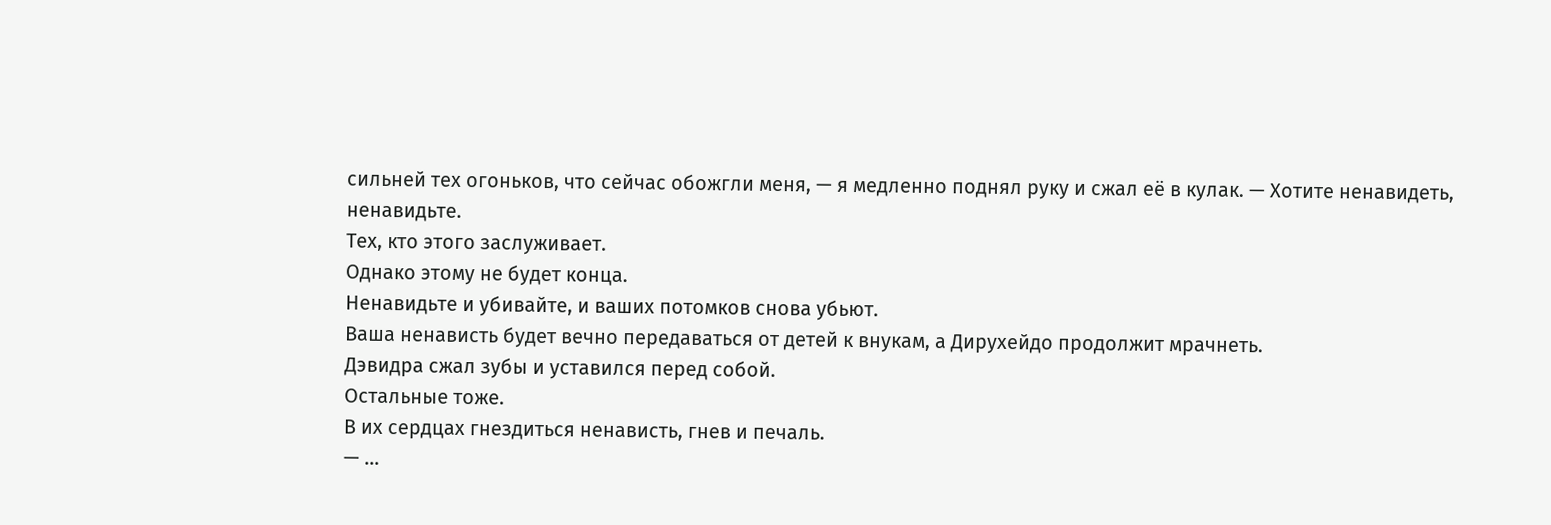сильней тех огоньков, что сейчас обожгли меня, — я медленно поднял руку и сжал её в кулак. — Хотите ненавидеть, ненавидьте.
Тех, кто этого заслуживает.
Однако этому не будет конца.
Ненавидьте и убивайте, и ваших потомков снова убьют.
Ваша ненависть будет вечно передаваться от детей к внукам, а Дирухейдо продолжит мрачнеть.
Дэвидра сжал зубы и уставился перед собой.
Остальные тоже.
В их сердцах гнездиться ненависть, гнев и печаль.
— …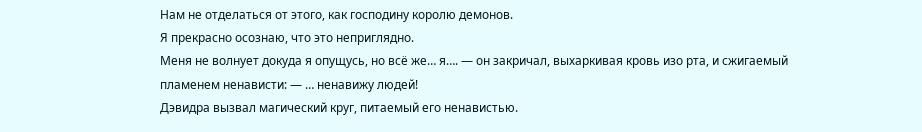Нам не отделаться от этого, как господину королю демонов.
Я прекрасно осознаю, что это неприглядно.
Меня не волнует докуда я опущусь, но всё же… я…. — он закричал, выхаркивая кровь изо рта, и сжигаемый пламенем ненависти: — … ненавижу людей!
Дэвидра вызвал магический круг, питаемый его ненавистью.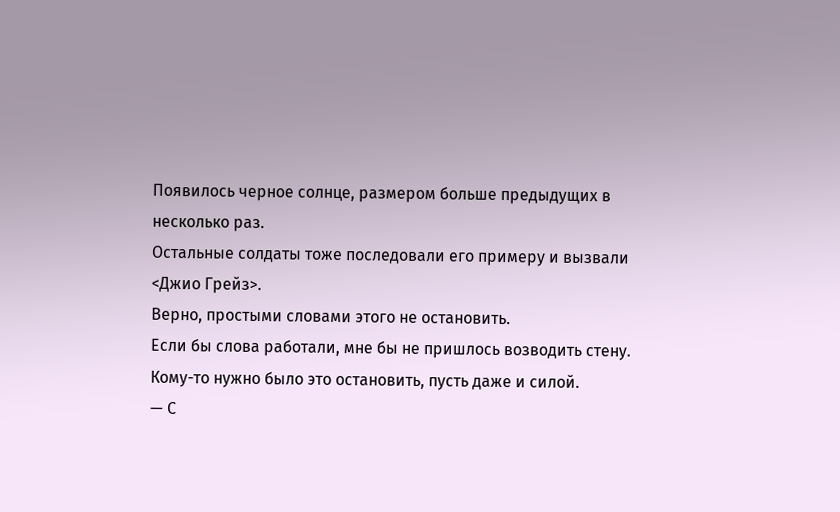Появилось черное солнце, размером больше предыдущих в несколько раз.
Остальные солдаты тоже последовали его примеру и вызвали <Джио Грейз>.
Верно, простыми словами этого не остановить.
Если бы слова работали, мне бы не пришлось возводить стену.
Кому-то нужно было это остановить, пусть даже и силой.
— С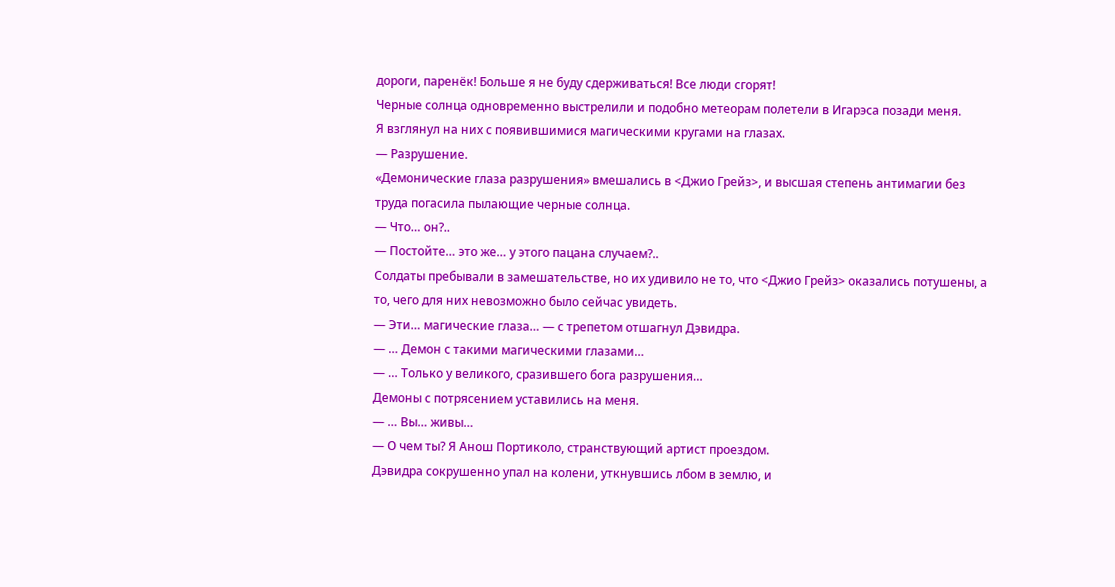дороги, паренёк! Больше я не буду сдерживаться! Все люди сгорят!
Черные солнца одновременно выстрелили и подобно метеорам полетели в Игарэса позади меня.
Я взглянул на них с появившимися магическими кругами на глазах.
— Разрушение.
«Демонические глаза разрушения» вмешались в <Джио Грейз>, и высшая степень антимагии без труда погасила пылающие черные солнца.
— Что… он?..
— Постойте… это же… у этого пацана случаем?..
Солдаты пребывали в замешательстве, но их удивило не то, что <Джио Грейз> оказались потушены, а то, чего для них невозможно было сейчас увидеть.
— Эти… магические глаза… — с трепетом отшагнул Дэвидра.
— … Демон с такими магическими глазами…
— … Только у великого, сразившего бога разрушения…
Демоны с потрясением уставились на меня.
— … Вы… живы…
— О чем ты? Я Анош Портиколо, странствующий артист проездом.
Дэвидра сокрушенно упал на колени, уткнувшись лбом в землю, и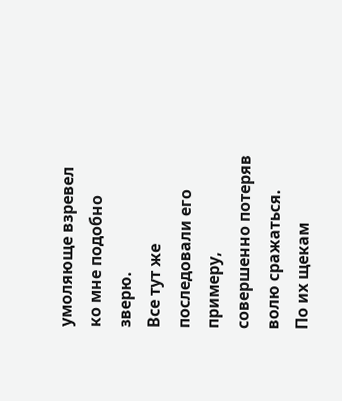умоляюще взревел ко мне подобно зверю.
Все тут же последовали его примеру, совершенно потеряв волю сражаться.
По их щекам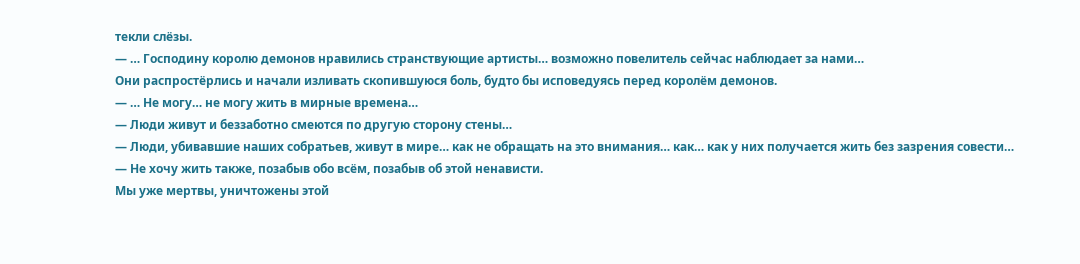текли слёзы.
— … Господину королю демонов нравились странствующие артисты… возможно повелитель сейчас наблюдает за нами…
Они распростёрлись и начали изливать скопившуюся боль, будто бы исповедуясь перед королём демонов.
— … Не могу… не могу жить в мирные времена…
— Люди живут и беззаботно смеются по другую сторону стены…
— Люди, убивавшие наших собратьев, живут в мире… как не обращать на это внимания… как… как у них получается жить без зазрения совести…
— Не хочу жить также, позабыв обо всём, позабыв об этой ненависти.
Мы уже мертвы, уничтожены этой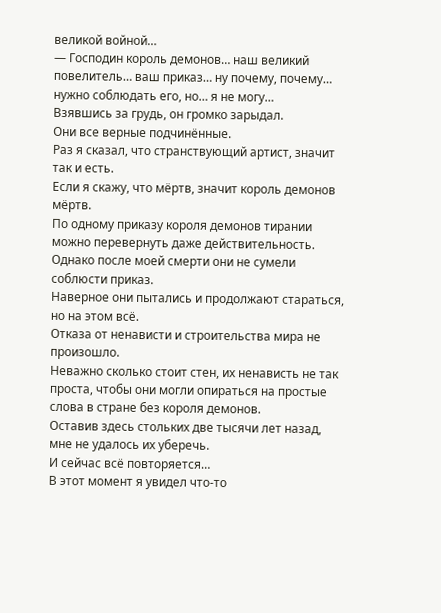великой войной…
— Господин король демонов… наш великий повелитель… ваш приказ… ну почему, почему… нужно соблюдать его, но… я не могу…
Взявшись за грудь, он громко зарыдал.
Они все верные подчинённые.
Раз я сказал, что странствующий артист, значит так и есть.
Если я скажу, что мёртв, значит король демонов мёртв.
По одному приказу короля демонов тирании можно перевернуть даже действительность.
Однако после моей смерти они не сумели соблюсти приказ.
Наверное они пытались и продолжают стараться, но на этом всё.
Отказа от ненависти и строительства мира не произошло.
Неважно сколько стоит стен, их ненависть не так проста, чтобы они могли опираться на простые слова в стране без короля демонов.
Оставив здесь стольких две тысячи лет назад, мне не удалось их уберечь.
И сейчас всё повторяется…
В этот момент я увидел что-то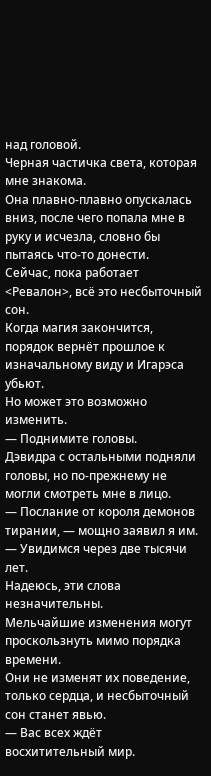над головой.
Черная частичка света, которая мне знакома.
Она плавно-плавно опускалась вниз, после чего попала мне в руку и исчезла, словно бы пытаясь что-то донести.
Сейчас, пока работает <Ревалон>, всё это несбыточный сон.
Когда магия закончится, порядок вернёт прошлое к изначальному виду и Игарэса убьют.
Но может это возможно изменить.
— Поднимите головы.
Дэвидра с остальными подняли головы, но по-прежнему не могли смотреть мне в лицо.
— Послание от короля демонов тирании, — мощно заявил я им. — Увидимся через две тысячи лет.
Надеюсь, эти слова незначительны.
Мельчайшие изменения могут проскользнуть мимо порядка времени.
Они не изменят их поведение, только сердца, и несбыточный сон станет явью.
— Вас всех ждёт восхитительный мир.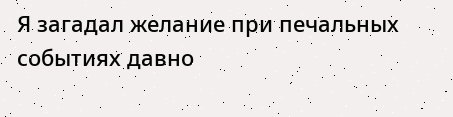Я загадал желание при печальных событиях давно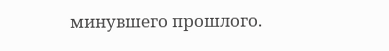минувшего прошлого.